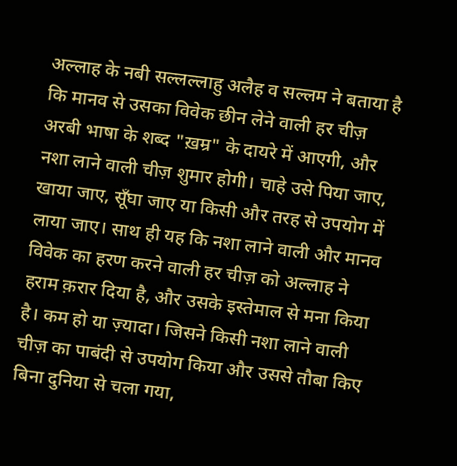अल्लाह के नबी सल्लल्लाहु अलैह व सल्लम ने बताया है कि मानव से उसका विवेक छीन लेने वाली हर चीज़ अरबी भाषा के शब्द "ख़म्र" के दायरे में आएगी, और नशा लाने वाली चीज़ शुमार होगी। चाहे उसे पिया जाए, खाया जाए, सूँघा जाए या किसी और तरह से उपयोग में लाया जाए। साथ ही यह कि नशा लाने वाली और मानव विवेक का हरण करने वाली हर चीज़ को अल्लाह ने हराम क़रार दिया है, और उसके इस्तेमाल से मना किया है। कम हो या ज़्यादा। जिसने किसी नशा लाने वाली चीज़ का पाबंदी से उपयोग किया और उससे तौबा किए बिना दुनिया से चला गया,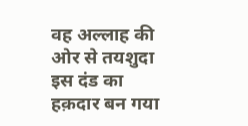वह अल्लाह की ओर से तयशुदा इस दंड का हक़दार बन गया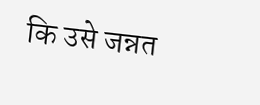कि उसे जन्नत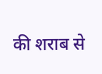की शराब से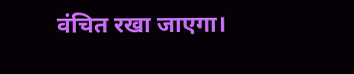वंचित रखा जाएगा।